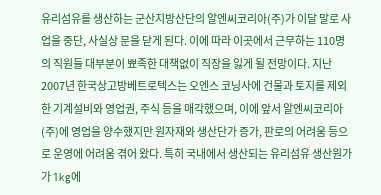유리섬유를 생산하는 군산지방산단의 알엔씨코리아(주)가 이달 말로 사업을 중단, 사실상 문을 닫게 된다. 이에 따라 이곳에서 근무하는 110명의 직원들 대부분이 뾰족한 대책없이 직장을 잃게 될 전망이다. 지난 2007년 한국상고방베트로텍스는 오엔스 코닝사에 건물과 토지를 제외한 기계설비와 영업권, 주식 등을 매각했으며, 이에 앞서 알엔씨코리아(주)에 영업을 양수했지만 원자재와 생산단가 증가, 판로의 어려움 등으로 운영에 어려움 겪어 왔다. 특히 국내에서 생산되는 유리섬유 생산원가가 1kg에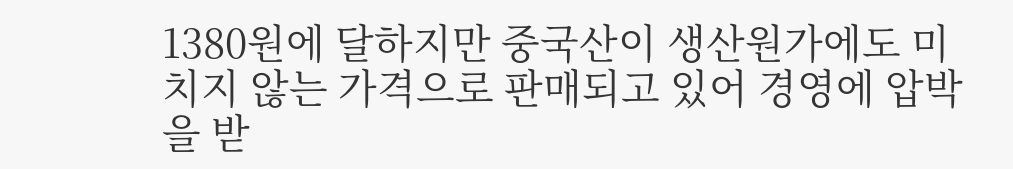1380원에 달하지만 중국산이 생산원가에도 미치지 않는 가격으로 판매되고 있어 경영에 압박을 받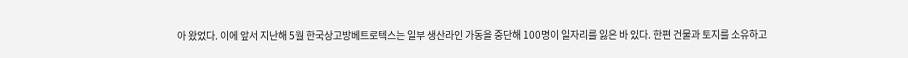아 왔었다. 이에 앞서 지난해 5월 한국상고방베트로텍스는 일부 생산라인 가동을 중단해 100명이 일자리를 잃은 바 있다. 한편 건물과 토지를 소유하고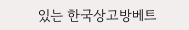있는 한국상고방베트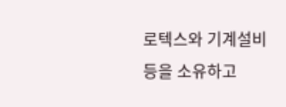로텍스와 기계설비 등을 소유하고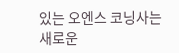있는 오엔스 코닝사는 새로운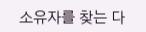소유자를 찾는 다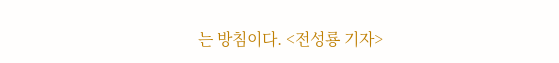는 방침이다. <전성룡 기자>